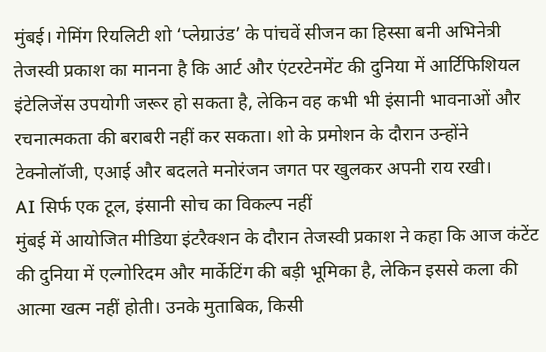मुंबई। गेमिंग रियलिटी शो ‘प्लेग्राउंड’ के पांचवें सीजन का हिस्सा बनी अभिनेत्री तेजस्वी प्रकाश का मानना है कि आर्ट और एंटरटेनमेंट की दुनिया में आर्टिफिशियल इंटेलिजेंस उपयोगी जरूर हो सकता है, लेकिन वह कभी भी इंसानी भावनाओं और रचनात्मकता की बराबरी नहीं कर सकता। शो के प्रमोशन के दौरान उन्होंने टेक्नोलॉजी, एआई और बदलते मनोरंजन जगत पर खुलकर अपनी राय रखी।
AI सिर्फ एक टूल, इंसानी सोच का विकल्प नहीं
मुंबई में आयोजित मीडिया इंटरैक्शन के दौरान तेजस्वी प्रकाश ने कहा कि आज कंटेंट की दुनिया में एल्गोरिदम और मार्केटिंग की बड़ी भूमिका है, लेकिन इससे कला की आत्मा खत्म नहीं होती। उनके मुताबिक, किसी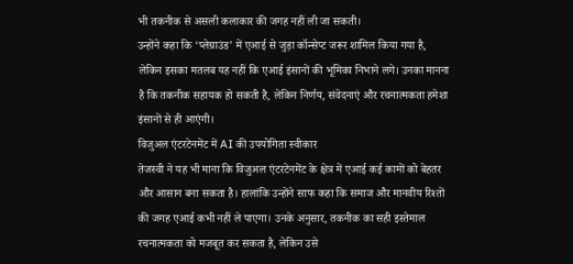भी तकनीक से असली कलाकार की जगह नहीं ली जा सकती।
उन्होंने कहा कि ‘प्लेग्राउंड’ में एआई से जुड़ा कॉन्सेप्ट जरूर शामिल किया गया है, लेकिन इसका मतलब यह नहीं कि एआई इंसानों की भूमिका निभाने लगे। उनका मानना है कि तकनीक सहायक हो सकती है, लेकिन निर्णय, संवेदनाएं और रचनात्मकता हमेशा इंसानों से ही आएंगी।
विजुअल एंटरटेनमेंट में AI की उपयोगिता स्वीकार
तेजस्वी ने यह भी माना कि विजुअल एंटरटेनमेंट के क्षेत्र में एआई कई कामों को बेहतर और आसान बना सकता है। हालांकि उन्होंने साफ कहा कि समाज और मानवीय रिश्तों की जगह एआई कभी नहीं ले पाएगा। उनके अनुसार, तकनीक का सही इस्तेमाल रचनात्मकता को मजबूत कर सकता है, लेकिन उसे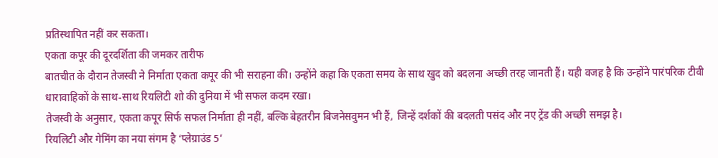प्रतिस्थापित नहीं कर सकता।
एकता कपूर की दूरदर्शिता की जमकर तारीफ
बातचीत के दौरान तेजस्वी ने निर्माता एकता कपूर की भी सराहना की। उन्होंने कहा कि एकता समय के साथ खुद को बदलना अच्छी तरह जानती हैं। यही वजह है कि उन्होंने पारंपरिक टीवी धारावाहिकों के साथ-साथ रियलिटी शो की दुनिया में भी सफल कदम रखा।
तेजस्वी के अनुसार, एकता कपूर सिर्फ सफल निर्माता ही नहीं, बल्कि बेहतरीन बिजनेसवुमन भी हैं, जिन्हें दर्शकों की बदलती पसंद और नए ट्रेंड की अच्छी समझ है।
रियलिटी और गेमिंग का नया संगम है ‘प्लेग्राउंड 5’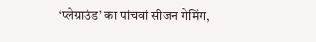‘प्लेग्राउंड’ का पांचवां सीजन गेमिंग,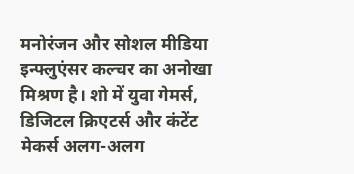मनोरंजन और सोशल मीडिया इन्फ्लुएंसर कल्चर का अनोखा मिश्रण है। शो में युवा गेमर्स, डिजिटल क्रिएटर्स और कंटेंट मेकर्स अलग-अलग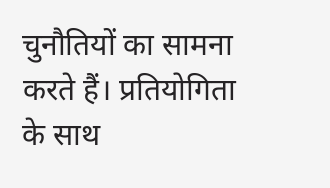चुनौतियों का सामना करते हैं। प्रतियोगिता के साथ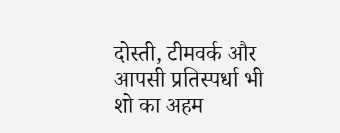दोस्ती, टीमवर्क और आपसी प्रतिस्पर्धा भी शो का अहम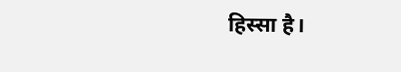हिस्सा है।